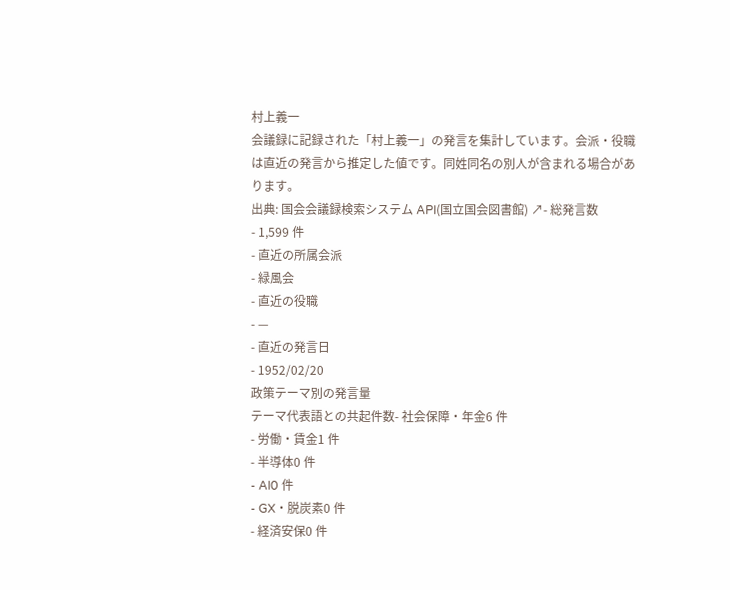村上義一
会議録に記録された「村上義一」の発言を集計しています。会派・役職は直近の発言から推定した値です。同姓同名の別人が含まれる場合があります。
出典: 国会会議録検索システム API(国立国会図書館) ↗- 総発言数
- 1,599 件
- 直近の所属会派
- 緑風会
- 直近の役職
- —
- 直近の発言日
- 1952/02/20
政策テーマ別の発言量
テーマ代表語との共起件数- 社会保障・年金6 件
- 労働・賃金1 件
- 半導体0 件
- AI0 件
- GX・脱炭素0 件
- 経済安保0 件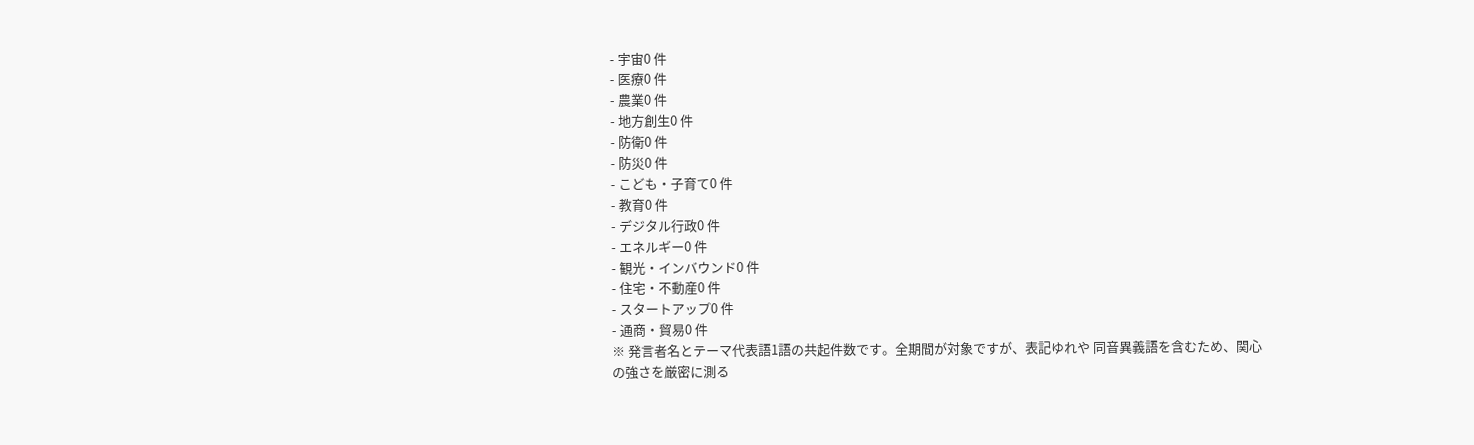- 宇宙0 件
- 医療0 件
- 農業0 件
- 地方創生0 件
- 防衛0 件
- 防災0 件
- こども・子育て0 件
- 教育0 件
- デジタル行政0 件
- エネルギー0 件
- 観光・インバウンド0 件
- 住宅・不動産0 件
- スタートアップ0 件
- 通商・貿易0 件
※ 発言者名とテーマ代表語1語の共起件数です。全期間が対象ですが、表記ゆれや 同音異義語を含むため、関心の強さを厳密に測る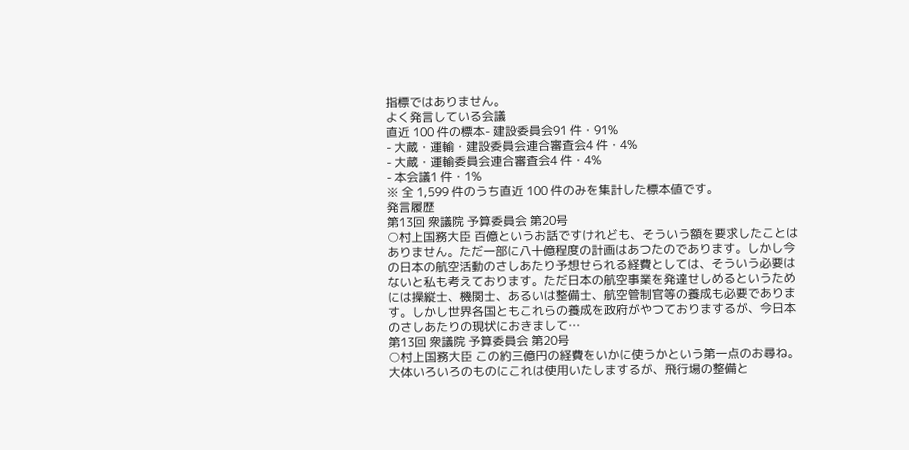指標ではありません。
よく発言している会議
直近 100 件の標本- 建設委員会91 件・91%
- 大蔵・運輸・建設委員会連合審査会4 件・4%
- 大蔵・運輸委員会連合審査会4 件・4%
- 本会議1 件・1%
※ 全 1,599 件のうち直近 100 件のみを集計した標本値です。
発言履歴
第13回 衆議院 予算委員会 第20号
○村上国務大臣 百億というお話ですけれども、そういう額を要求したことはありません。ただ一部に八十億程度の計画はあつたのであります。しかし今の日本の航空活動のさしあたり予想せられる経費としては、そういう必要はないと私も考えております。ただ日本の航空事業を発達せしめるというためには操縦士、機関士、あるいは整備士、航空管制官等の養成も必要であります。しかし世界各国ともこれらの養成を政府がやつておりまするが、今日本のさしあたりの現状におきまして…
第13回 衆議院 予算委員会 第20号
○村上国務大臣 この約三億円の経費をいかに使うかという第一点のお尋ね。大体いろいろのものにこれは使用いたしまするが、飛行場の整備と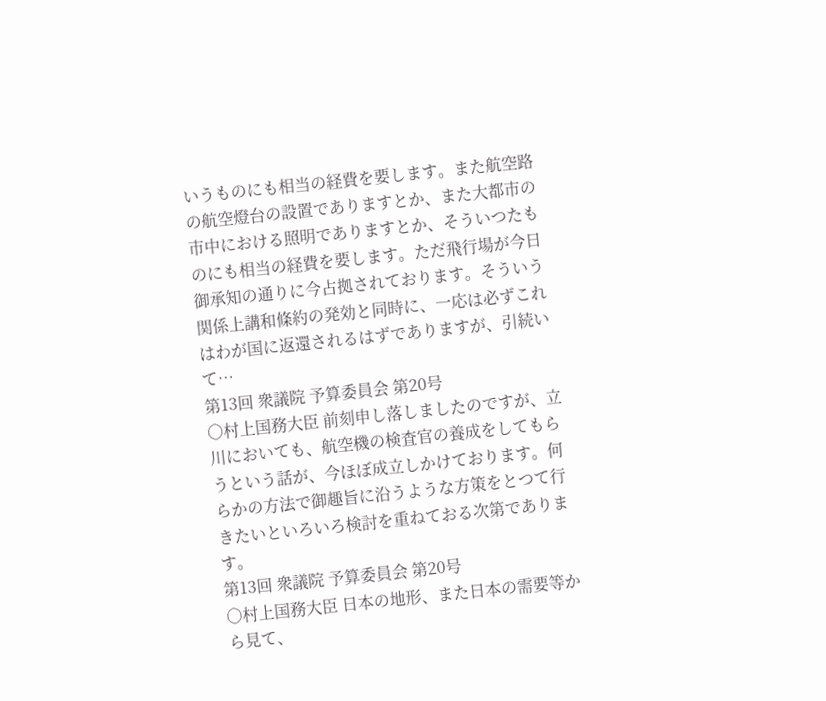いうものにも相当の経費を要します。また航空路の航空燈台の設置でありますとか、また大都市の市中における照明でありますとか、そういつたものにも相当の経費を要します。ただ飛行場が今日御承知の通りに今占拠されております。そういう関係上講和條約の発効と同時に、一応は必ずこれはわが国に返還されるはずでありますが、引続いて…
第13回 衆議院 予算委員会 第20号
○村上国務大臣 前刻申し落しましたのですが、立川においても、航空機の検査官の養成をしてもらうという話が、今ほぼ成立しかけております。何らかの方法で御趣旨に沿うような方策をとつて行きたいといろいろ検討を重ねておる次第であります。
第13回 衆議院 予算委員会 第20号
○村上国務大臣 日本の地形、また日本の需要等から見て、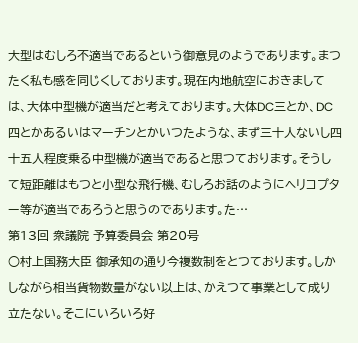大型はむしろ不適当であるという御意見のようであります。まつたく私も感を同じくしております。現在内地航空におきましては、大体中型機が適当だと考えております。大体DC三とか、DC四とかあるいはマーチンとかいつたような、まず三十人ないし四十五人程度乗る中型機が適当であると思つております。そうして短距離はもつと小型な飛行機、むしろお話のようにヘリコプター等が適当であろうと思うのであります。た…
第13回 衆議院 予算委員会 第20号
○村上国務大臣 御承知の通り今複数制をとつております。しかしながら相当貨物数量がない以上は、かえつて事業として成り立たない。そこにいろいろ好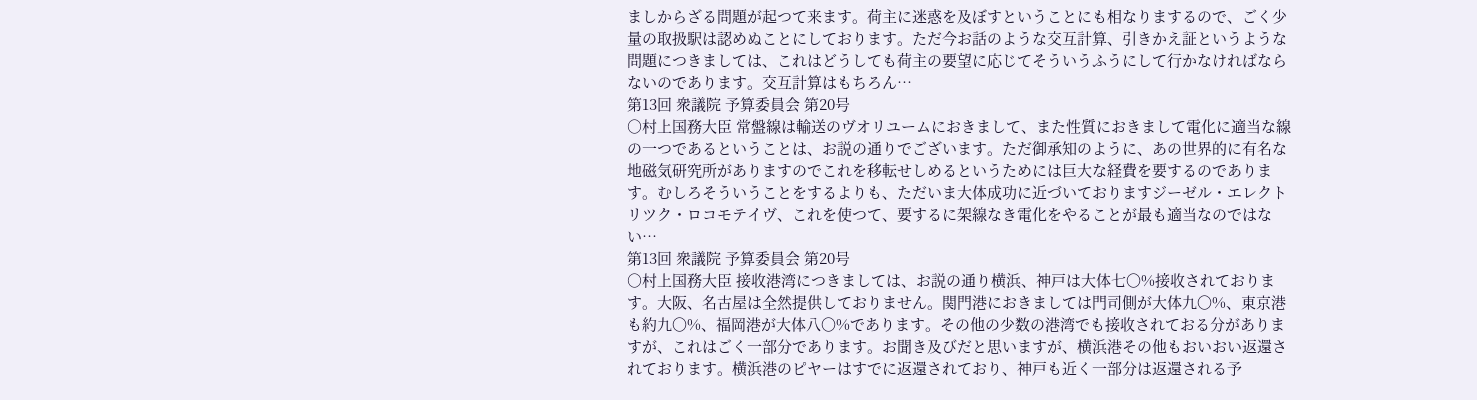ましからざる問題が起つて来ます。荷主に迷惑を及ぼすということにも相なりまするので、ごく少量の取扱駅は認めぬことにしております。ただ今お話のような交互計算、引きかえ証というような問題につきましては、これはどうしても荷主の要望に応じてそういうふうにして行かなければならないのであります。交互計算はもちろん…
第13回 衆議院 予算委員会 第20号
○村上国務大臣 常盤線は輸送のヴオリユームにおきまして、また性質におきまして電化に適当な線の一つであるということは、お説の通りでございます。ただ御承知のように、あの世界的に有名な地磁気研究所がありますのでこれを移転せしめるというためには巨大な経費を要するのであります。むしろそういうことをするよりも、ただいま大体成功に近づいておりますジーゼル・エレクトリツク・ロコモテイヴ、これを使つて、要するに架線なき電化をやることが最も適当なのではない…
第13回 衆議院 予算委員会 第20号
○村上国務大臣 接收港湾につきましては、お説の通り横浜、神戸は大体七〇%接收されております。大阪、名古屋は全然提供しておりません。関門港におきましては門司側が大体九〇%、東京港も約九〇%、福岡港が大体八〇%であります。その他の少数の港湾でも接收されておる分がありますが、これはごく一部分であります。お聞き及びだと思いますが、横浜港その他もおいおい返還されております。横浜港のピヤーはすでに返還されており、神戸も近く一部分は返還される予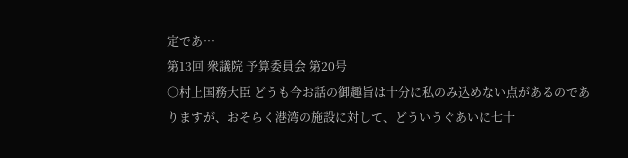定であ…
第13回 衆議院 予算委員会 第20号
○村上国務大臣 どうも今お話の御趣旨は十分に私のみ込めない点があるのでありますが、おそらく港湾の施設に対して、どういうぐあいに七十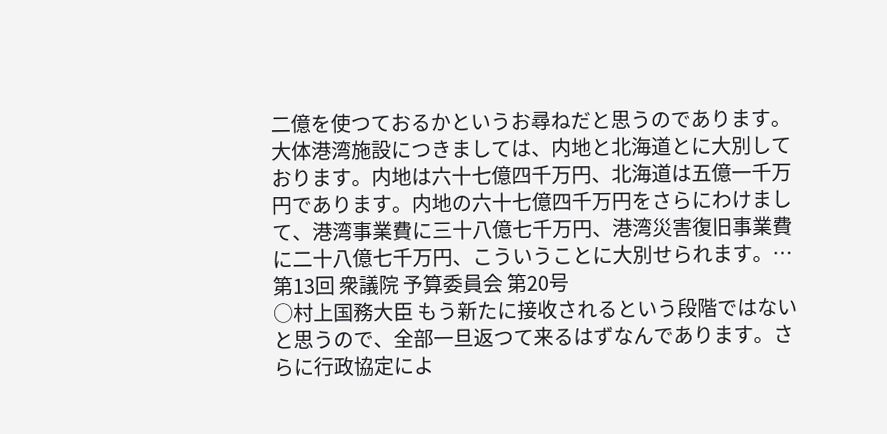二億を使つておるかというお尋ねだと思うのであります。大体港湾施設につきましては、内地と北海道とに大別しております。内地は六十七億四千万円、北海道は五億一千万円であります。内地の六十七億四千万円をさらにわけまして、港湾事業費に三十八億七千万円、港湾災害復旧事業費に二十八億七千万円、こういうことに大別せられます。…
第13回 衆議院 予算委員会 第20号
○村上国務大臣 もう新たに接收されるという段階ではないと思うので、全部一旦返つて来るはずなんであります。さらに行政協定によ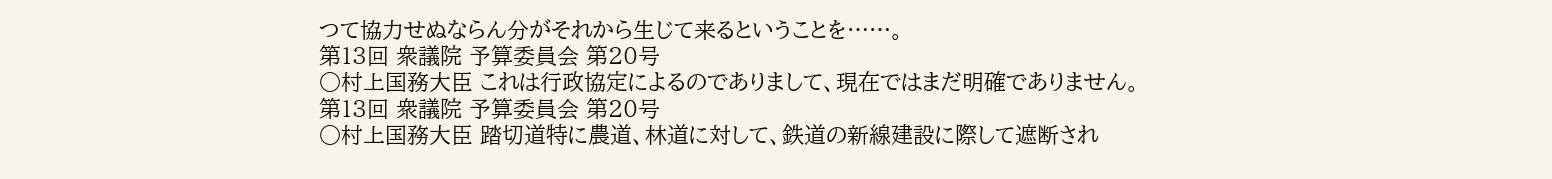つて協力せぬならん分がそれから生じて来るということを……。
第13回 衆議院 予算委員会 第20号
○村上国務大臣 これは行政協定によるのでありまして、現在ではまだ明確でありません。
第13回 衆議院 予算委員会 第20号
○村上国務大臣 踏切道特に農道、林道に対して、鉄道の新線建設に際して遮断され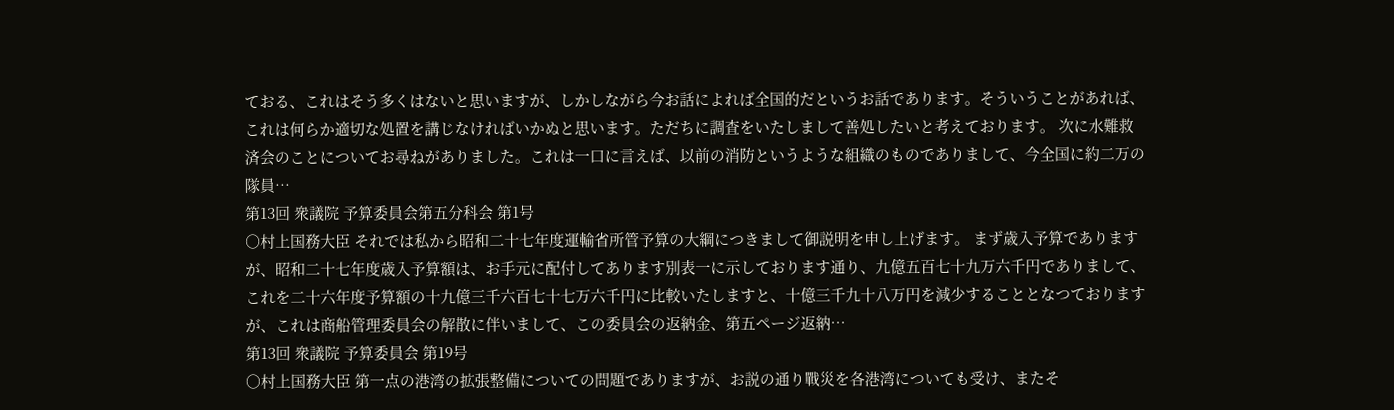ておる、これはそう多くはないと思いますが、しかしながら今お話によれば全国的だというお話であります。そういうことがあれば、これは何らか適切な処置を講じなければいかぬと思います。ただちに調査をいたしまして善処したいと考えております。 次に水難救済会のことについてお尋ねがありました。これは一口に言えば、以前の消防というような組織のものでありまして、今全国に約二万の隊員…
第13回 衆議院 予算委員会第五分科会 第1号
○村上国務大臣 それでは私から昭和二十七年度運輸省所管予算の大綱につきまして御説明を申し上げます。 まず歳入予算でありますが、昭和二十七年度歳入予算額は、お手元に配付してあります別表一に示しております通り、九億五百七十九万六千円でありまして、これを二十六年度予算額の十九億三千六百七十七万六千円に比較いたしますと、十億三千九十八万円を減少することとなつておりますが、これは商船管理委員会の解散に伴いまして、この委員会の返納金、第五ページ返納…
第13回 衆議院 予算委員会 第19号
○村上国務大臣 第一点の港湾の拡張整備についての問題でありますが、お説の通り戰災を各港湾についても受け、またそ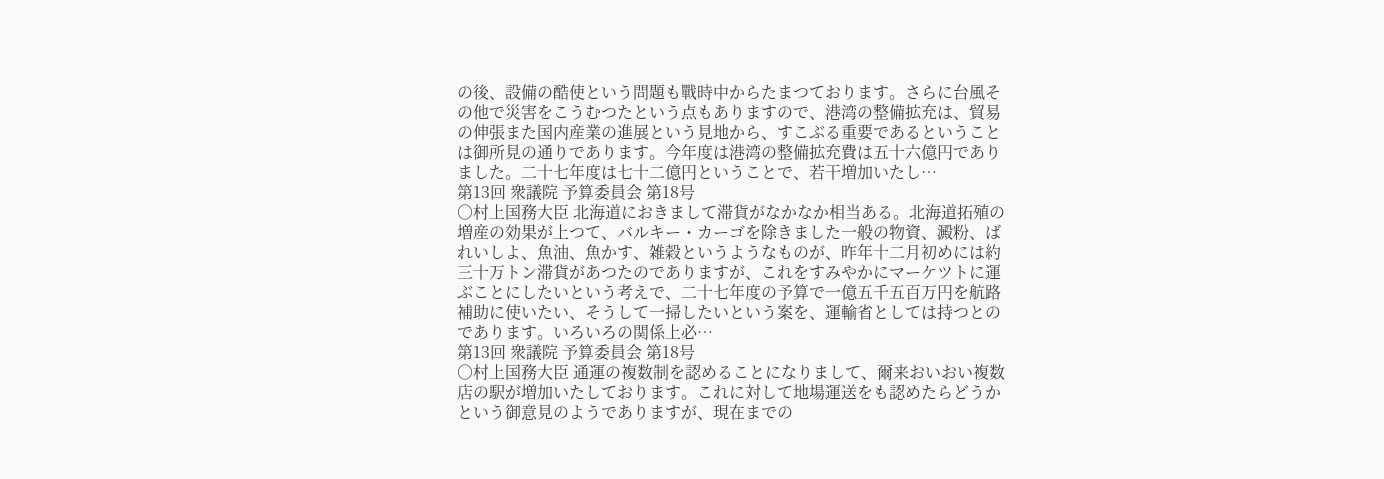の後、設備の酷使という問題も戰時中からたまつております。さらに台風その他で災害をこうむつたという点もありますので、港湾の整備拡充は、貿易の伸張また国内産業の進展という見地から、すこぶる重要であるということは御所見の通りであります。今年度は港湾の整備拡充費は五十六億円でありました。二十七年度は七十二億円ということで、若干増加いたし…
第13回 衆議院 予算委員会 第18号
○村上国務大臣 北海道におきまして滞貨がなかなか相当ある。北海道拓殖の増産の効果が上つて、バルキー・カーゴを除きました一般の物資、澱粉、ばれいしよ、魚油、魚かす、雑穀というようなものが、昨年十二月初めには約三十万トン滞貨があつたのでありますが、これをすみやかにマーケツトに運ぶことにしたいという考えで、二十七年度の予算で一億五千五百万円を航路補助に使いたい、そうして一掃したいという案を、運輸省としては持つとのであります。いろいろの関係上必…
第13回 衆議院 予算委員会 第18号
○村上国務大臣 通運の複数制を認めることになりまして、爾来おいおい複数店の駅が増加いたしております。これに対して地場運送をも認めたらどうかという御意見のようでありますが、現在までの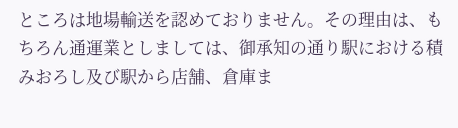ところは地場輸送を認めておりません。その理由は、もちろん通運業としましては、御承知の通り駅における積みおろし及び駅から店舗、倉庫ま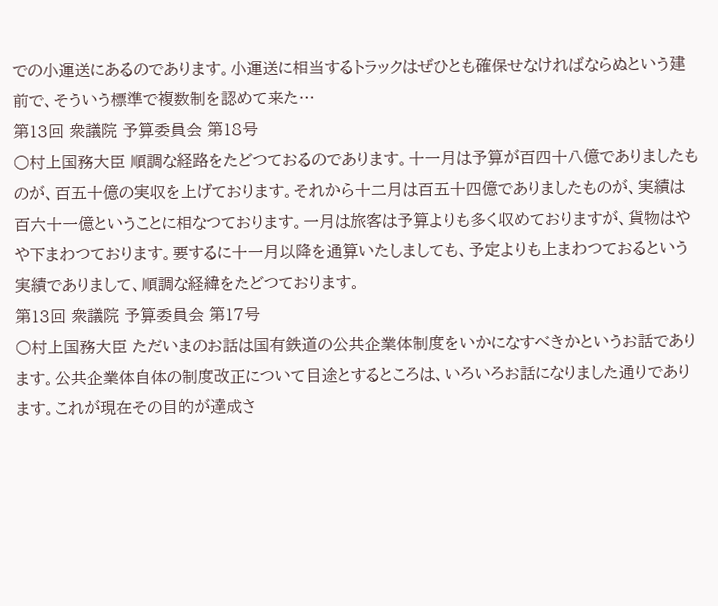での小運送にあるのであります。小運送に相当するトラックはぜひとも確保せなければならぬという建前で、そういう標準で複数制を認めて来た…
第13回 衆議院 予算委員会 第18号
○村上国務大臣 順調な経路をたどつておるのであります。十一月は予算が百四十八億でありましたものが、百五十億の実収を上げております。それから十二月は百五十四億でありましたものが、実績は百六十一億ということに相なつております。一月は旅客は予算よりも多く収めておりますが、貨物はやや下まわつております。要するに十一月以降を通算いたしましても、予定よりも上まわつておるという実績でありまして、順調な経緯をたどつております。
第13回 衆議院 予算委員会 第17号
○村上国務大臣 ただいまのお話は国有鉄道の公共企業体制度をいかになすべきかというお話であります。公共企業体自体の制度改正について目途とするところは、いろいろお話になりました通りであります。これが現在その目的が達成さ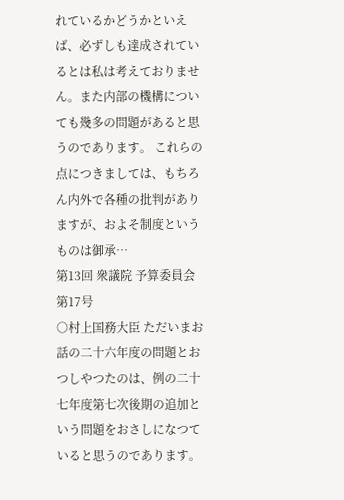れているかどうかといえば、必ずしも達成されているとは私は考えておりません。また内部の機構についても幾多の問題があると思うのであります。 これらの点につきましては、もちろん内外で各種の批判がありますが、およそ制度というものは御承…
第13回 衆議院 予算委員会 第17号
○村上国務大臣 ただいまお話の二十六年度の問題とおつしやつたのは、例の二十七年度第七次後期の追加という問題をおさしになつていると思うのであります。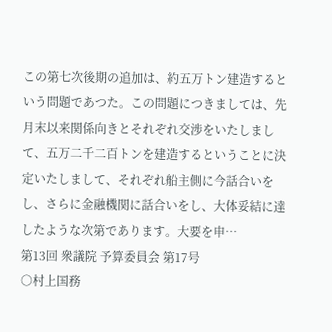この第七次後期の追加は、約五万トン建造するという問題であつた。この問題につきましては、先月末以来関係向きとそれぞれ交渉をいたしまして、五万二千二百トンを建造するということに決定いたしまして、それぞれ船主側に今話合いをし、さらに金融機関に話合いをし、大体妥結に達したような次第であります。大要を申…
第13回 衆議院 予算委員会 第17号
○村上国務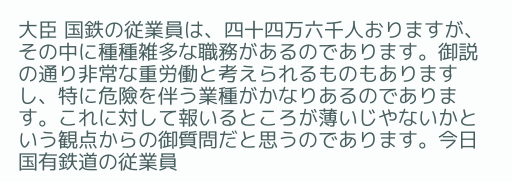大臣 国鉄の従業員は、四十四万六千人おりますが、その中に種種雑多な職務があるのであります。御説の通り非常な重労働と考えられるものもありますし、特に危險を伴う業種がかなりあるのであります。これに対して報いるところが薄いじやないかという観点からの御質問だと思うのであります。今日国有鉄道の従業員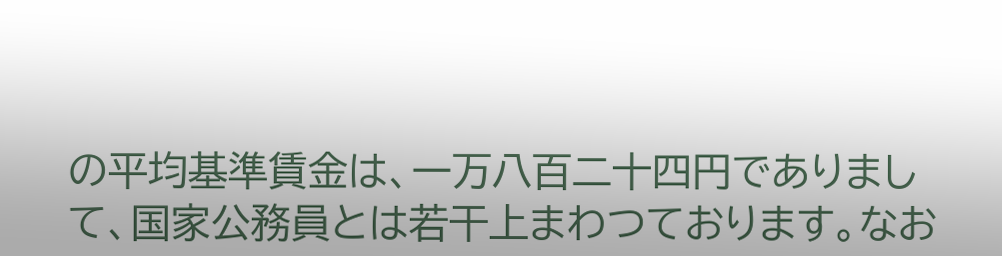の平均基準賃金は、一万八百二十四円でありまして、国家公務員とは若干上まわつております。なお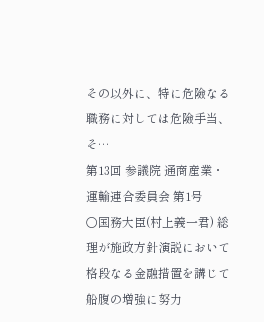その以外に、特に危險なる職務に対しては危險手当、そ…
第13回 参議院 通商産業・運輸連合委員会 第1号
○国務大臣(村上義一君) 総理が施政方針演説において格段なる金融措置を講じて船腹の増強に努力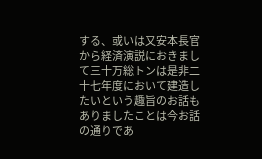する、或いは又安本長官から経済演説におきまして三十万総トンは是非二十七年度において建造したいという趣旨のお話もありましたことは今お話の通りであ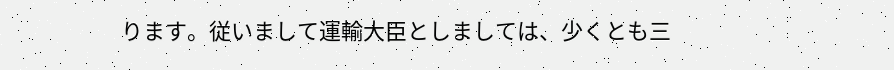ります。従いまして運輸大臣としましては、少くとも三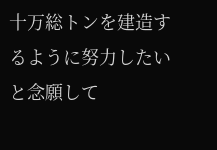十万総トンを建造するように努力したいと念願して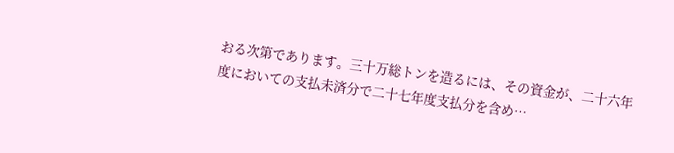おる次第であります。三十万総トンを造るには、その資金が、二十六年度においての支払未済分で二十七年度支払分を含め…